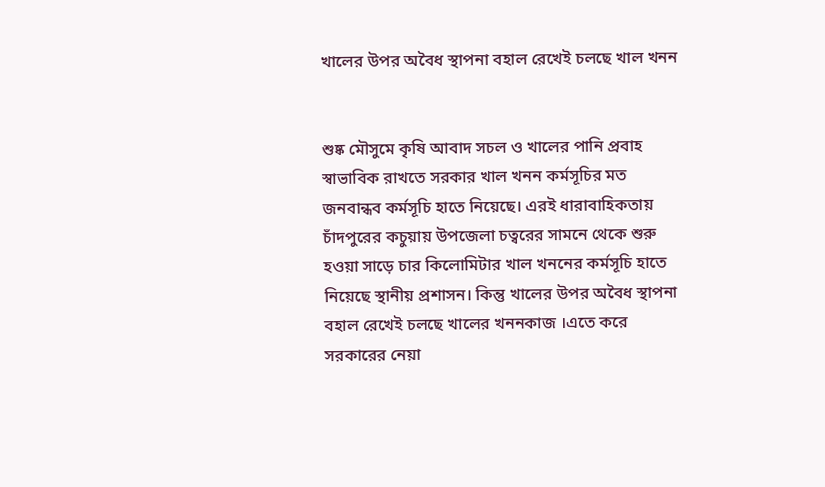খালের উপর অবৈধ স্থাপনা বহাল রেখেই চলছে খাল খনন


শুষ্ক মৌসুমে কৃষি আবাদ সচল ও খালের পানি প্রবাহ স্বাভাবিক রাখতে সরকার খাল খনন কর্মসূচির মত জনবান্ধব কর্মসূচি হাতে নিয়েছে। এরই ধারাবাহিকতায় চাঁদপুরের কচুয়ায় উপজেলা চত্বরের সামনে থেকে শুরু হওয়া সাড়ে চার কিলোমিটার খাল খননের কর্মসূচি হাতে নিয়েছে স্থানীয় প্রশাসন। কিন্তু খালের উপর অবৈধ স্থাপনা বহাল রেখেই চলছে খালের খননকাজ ।এতে করে সরকারের নেয়া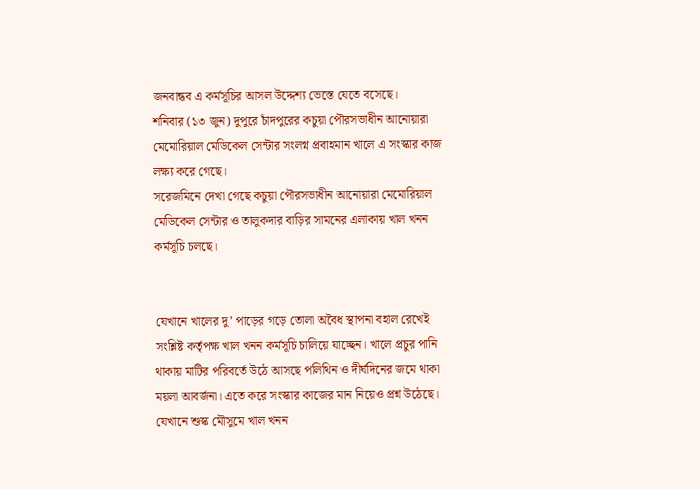জনবান্ধব এ কর্মসূচির আসল উদ্দেশ্য ভেস্তে যেতে বসেছে।
শনিবার (১৩ জুন) দুপুরে চাঁদপুরের কচুয়া পৌরসভাধীন আনোয়ারা মেমোরিয়াল মেডিকেল সেন্টার সংলগ্ন প্রবাহমান খালে এ সংস্কার কাজ লক্ষ্য করে গেছে।
সরেজমিনে দেখা গেছে কচুয়া পৌরসভাধীন আনোয়ারা মেমোরিয়াল মেডিকেল সেন্টার ও তালুকদার বাড়ির সামনের এলাকায় খাল খনন কর্মসূচি চলছে।


যেখানে খালের দু’ পাড়ের গড়ে তোলা অবৈধ স্থাপনা বহাল রেখেই সংশ্লিষ্ট কর্তৃপক্ষ খাল খনন কর্মসূচি চালিয়ে যাচ্ছেন। খালে প্রচুর পানি থাকায় মাটির পরিবর্তে উঠে আসছে পলিথিন ও দীর্ঘদিনের জমে থাকা ময়লা আবর্জনা। এতে করে সংস্কার কাজের মান নিয়েও প্রশ্ন উঠেছে। যেখানে শুস্ক মৌসুমে খাল খনন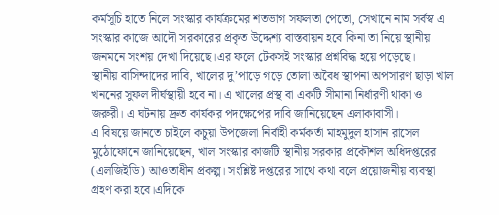কর্মসূচি হাতে নিলে সংস্কার কার্যক্রমের শতভাগ সফলতা পেতো, সেখানে নাম সর্বস্ব এ সংস্কার কাজে আদৌ সরকারের প্রকৃত উদ্দেশ্য বাস্তবায়ন হবে কিনা তা নিয়ে স্থানীয় জনমনে সংশয় দেখা দিয়েছে।এর ফলে টেকসই সংস্কার প্রশ্নবিদ্ধ হয়ে পড়েছে।
স্থানীয় বাসিন্দাদের দাবি, খালের দু’পাড়ে গড়ে তোলা অবৈধ স্থাপনা অপসারণ ছাড়া খাল খননের সুফল দীর্ঘস্থায়ী হবে না। এ খালের প্রস্থ বা একটি সীমানা নির্ধারণী থাকা ও জরুরী। এ ঘটনায় দ্রুত কার্যকর পদক্ষেপের দাবি জানিয়েছেন এলাকাবাসী।
এ বিষয়ে জানতে চাইলে কচুয়া উপজেলা নির্বাহী কর্মকর্তা মাহমুদুল হাসান রাসেল মুঠোফোনে জানিয়েছেন, খাল সংস্কার কাজটি স্থানীয় সরকার প্রকৌশল অধিদপ্তরের (এলজিইডি) আওতাধীন প্রকল্প। সংশ্লিষ্ট দপ্তরের সাথে কথা বলে প্রয়োজনীয় ব্যবস্থা গ্রহণ করা হবে।এদিকে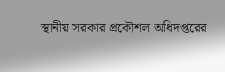স্থানীয় সরকার প্রকৌশল অধিদপ্তরের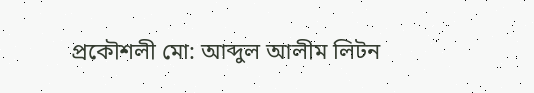প্রকৌশলী মো: আব্দুল আলীম লিটন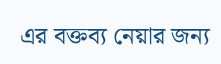এর বক্তব্য নেয়ার জন্য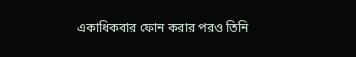একাধিকবার ফোন করার পরও তিনি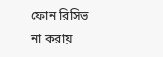ফোন রিসিভ না করায়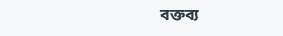বক্তব্য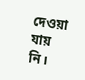দেওয়া যায় নি।